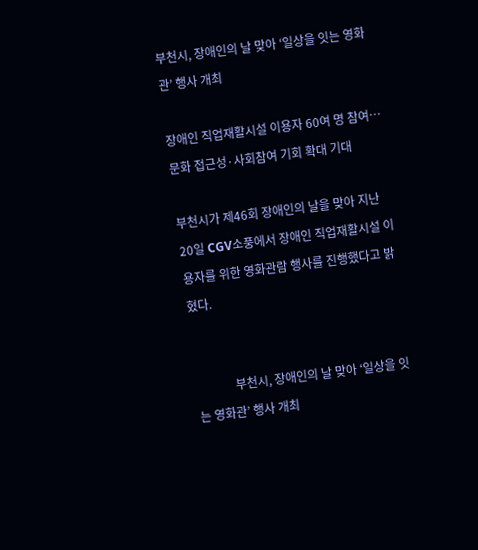부천시, 장애인의 날 맞아 ‘일상을 잇는 영화관’ 행사 개최

장애인 직업재활시설 이용자 60여 명 참여…문화 접근성·사회참여 기회 확대 기대

부천시가 제46회 장애인의 날을 맞아 지난 20일 CGV소풍에서 장애인 직업재활시설 이용자를 위한 영화관람 행사를 진행했다고 밝혔다.


             부천시, 장애인의 날 맞아 ‘일상을 잇는 영화관’ 행사 개최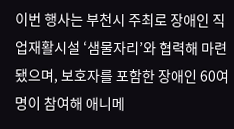이번 행사는 부천시 주최로 장애인 직업재활시설 ‘샘물자리’와 협력해 마련됐으며, 보호자를 포함한 장애인 60여 명이 참여해 애니메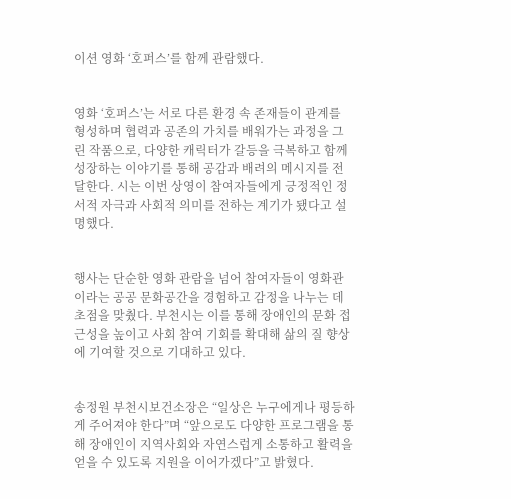이션 영화 ‘호퍼스’를 함께 관람했다.


영화 ‘호퍼스’는 서로 다른 환경 속 존재들이 관계를 형성하며 협력과 공존의 가치를 배워가는 과정을 그린 작품으로, 다양한 캐릭터가 갈등을 극복하고 함께 성장하는 이야기를 통해 공감과 배려의 메시지를 전달한다. 시는 이번 상영이 참여자들에게 긍정적인 정서적 자극과 사회적 의미를 전하는 계기가 됐다고 설명했다.


행사는 단순한 영화 관람을 넘어 참여자들이 영화관이라는 공공 문화공간을 경험하고 감정을 나누는 데 초점을 맞췄다. 부천시는 이를 통해 장애인의 문화 접근성을 높이고 사회 참여 기회를 확대해 삶의 질 향상에 기여할 것으로 기대하고 있다.


송정원 부천시보건소장은 “일상은 누구에게나 평등하게 주어져야 한다”며 “앞으로도 다양한 프로그램을 통해 장애인이 지역사회와 자연스럽게 소통하고 활력을 얻을 수 있도록 지원을 이어가겠다”고 밝혔다.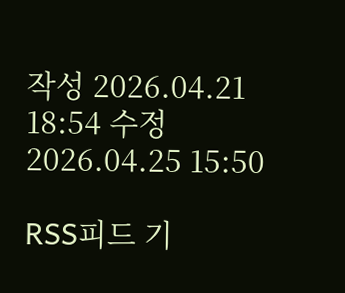작성 2026.04.21 18:54 수정 2026.04.25 15:50

RSS피드 기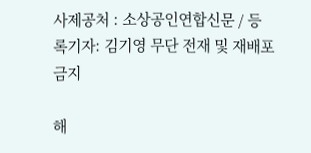사제공처 : 소상공인연합신문 / 등록기자: 김기영 무단 전재 및 재배포금지

해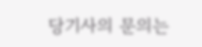당기사의 문의는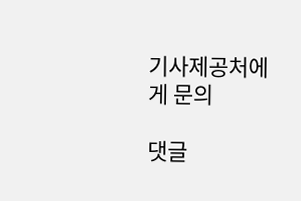기사제공처에게 문의

댓글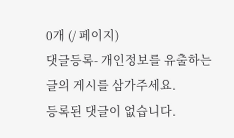0개 (/ 페이지)
댓글등록- 개인정보를 유출하는 글의 게시를 삼가주세요.
등록된 댓글이 없습니다.